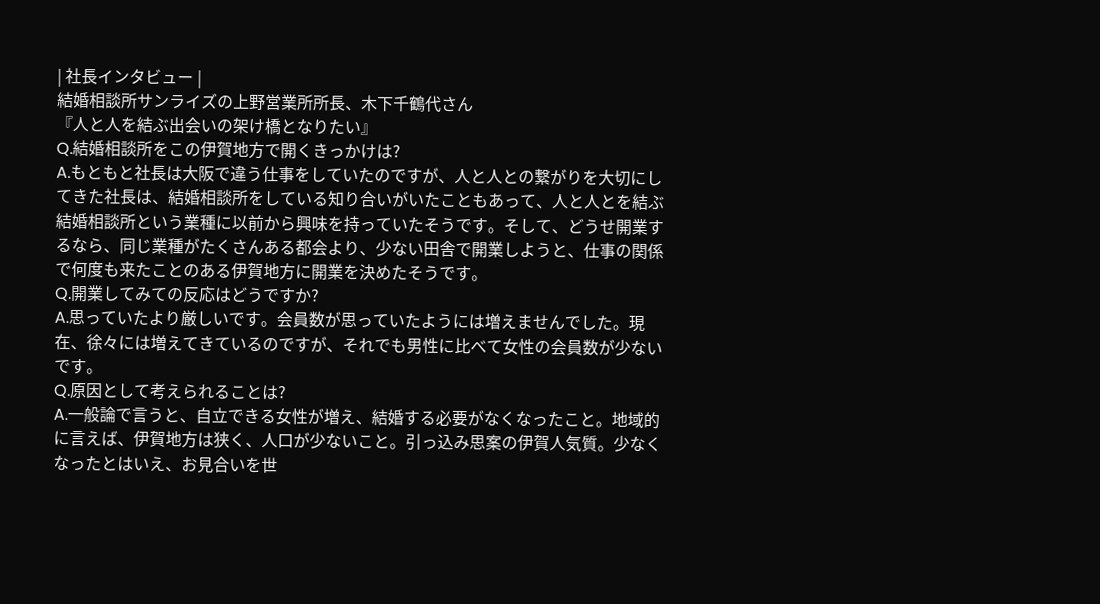| 社長インタビュー |
結婚相談所サンライズの上野営業所所長、木下千鶴代さん
『人と人を結ぶ出会いの架け橋となりたい』
Q.結婚相談所をこの伊賀地方で開くきっかけは?
A.もともと社長は大阪で違う仕事をしていたのですが、人と人との繋がりを大切にしてきた社長は、結婚相談所をしている知り合いがいたこともあって、人と人とを結ぶ結婚相談所という業種に以前から興味を持っていたそうです。そして、どうせ開業するなら、同じ業種がたくさんある都会より、少ない田舎で開業しようと、仕事の関係で何度も来たことのある伊賀地方に開業を決めたそうです。
Q.開業してみての反応はどうですか?
A.思っていたより厳しいです。会員数が思っていたようには増えませんでした。現在、徐々には増えてきているのですが、それでも男性に比べて女性の会員数が少ないです。
Q.原因として考えられることは?
A.一般論で言うと、自立できる女性が増え、結婚する必要がなくなったこと。地域的に言えば、伊賀地方は狭く、人口が少ないこと。引っ込み思案の伊賀人気質。少なくなったとはいえ、お見合いを世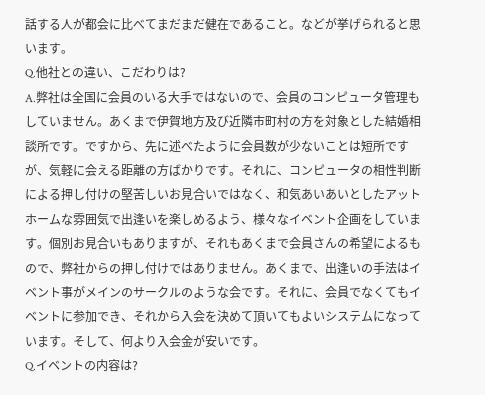話する人が都会に比べてまだまだ健在であること。などが挙げられると思います。
Q.他社との違い、こだわりは?
A.弊社は全国に会員のいる大手ではないので、会員のコンピュータ管理もしていません。あくまで伊賀地方及び近隣市町村の方を対象とした結婚相談所です。ですから、先に述べたように会員数が少ないことは短所ですが、気軽に会える距離の方ばかりです。それに、コンピュータの相性判断による押し付けの堅苦しいお見合いではなく、和気あいあいとしたアットホームな雰囲気で出逢いを楽しめるよう、様々なイベント企画をしています。個別お見合いもありますが、それもあくまで会員さんの希望によるもので、弊社からの押し付けではありません。あくまで、出逢いの手法はイベント事がメインのサークルのような会です。それに、会員でなくてもイベントに参加でき、それから入会を決めて頂いてもよいシステムになっています。そして、何より入会金が安いです。
Q.イベントの内容は?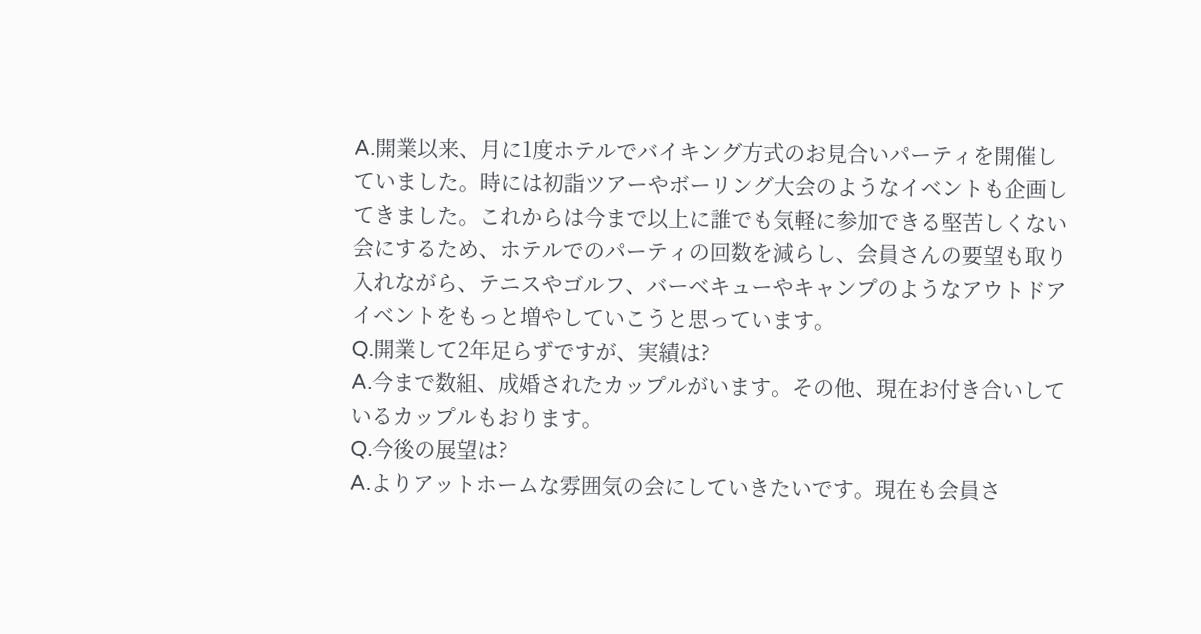A.開業以来、月に1度ホテルでバイキング方式のお見合いパーティを開催していました。時には初詣ツアーやボーリング大会のようなイベントも企画してきました。これからは今まで以上に誰でも気軽に参加できる堅苦しくない会にするため、ホテルでのパーティの回数を減らし、会員さんの要望も取り入れながら、テニスやゴルフ、バーベキューやキャンプのようなアウトドアイベントをもっと増やしていこうと思っています。
Q.開業して2年足らずですが、実績は?
A.今まで数組、成婚されたカップルがいます。その他、現在お付き合いしているカップルもおります。
Q.今後の展望は?
A.よりアットホームな雰囲気の会にしていきたいです。現在も会員さ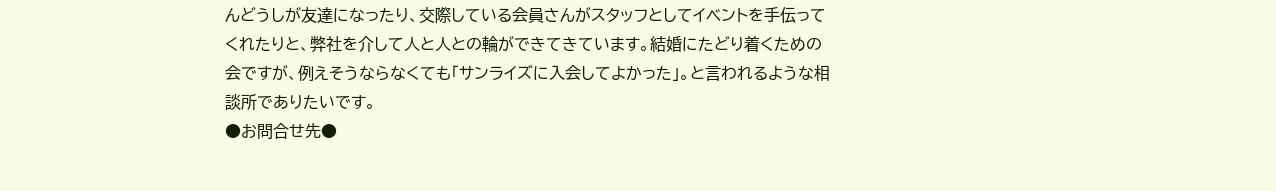んどうしが友達になったり、交際している会員さんがスタッフとしてイベントを手伝ってくれたりと、弊社を介して人と人との輪ができてきています。結婚にたどり着くための会ですが、例えそうならなくても「サンライズに入会してよかった」。と言われるような相談所でありたいです。
●お問合せ先●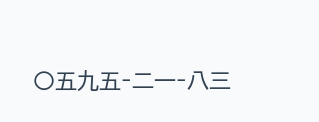〇五九五‐二一‐八三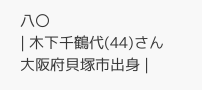八〇
| 木下千鶴代(44)さん 大阪府貝塚市出身 |